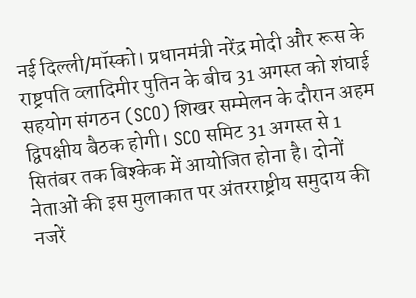नई दिल्ली/मॉस्को। प्रधानमंत्री नरेंद्र मोदी और रूस के राष्ट्रपति व्लादिमीर पुतिन के बीच 31 अगस्त को शंघाई सहयोग संगठन (SCO) शिखर सम्मेलन के दौरान अहम द्विपक्षीय बैठक होगी। SCO समिट 31 अगस्त से 1 सितंबर तक बिश्केक में आयोजित होना है। दोनों नेताओं की इस मुलाकात पर अंतरराष्ट्रीय समुदाय की नजरें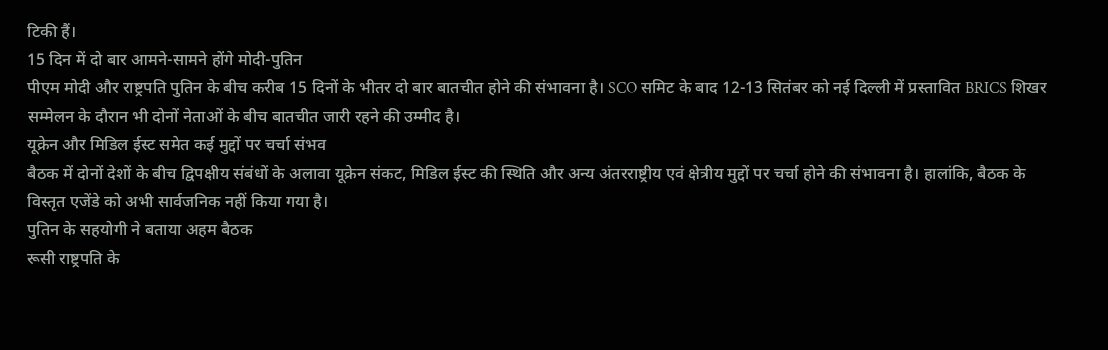टिकी हैं।
15 दिन में दो बार आमने-सामने होंगे मोदी-पुतिन
पीएम मोदी और राष्ट्रपति पुतिन के बीच करीब 15 दिनों के भीतर दो बार बातचीत होने की संभावना है। SCO समिट के बाद 12-13 सितंबर को नई दिल्ली में प्रस्तावित BRICS शिखर सम्मेलन के दौरान भी दोनों नेताओं के बीच बातचीत जारी रहने की उम्मीद है।
यूक्रेन और मिडिल ईस्ट समेत कई मुद्दों पर चर्चा संभव
बैठक में दोनों देशों के बीच द्विपक्षीय संबंधों के अलावा यूक्रेन संकट, मिडिल ईस्ट की स्थिति और अन्य अंतरराष्ट्रीय एवं क्षेत्रीय मुद्दों पर चर्चा होने की संभावना है। हालांकि, बैठक के विस्तृत एजेंडे को अभी सार्वजनिक नहीं किया गया है।
पुतिन के सहयोगी ने बताया अहम बैठक
रूसी राष्ट्रपति के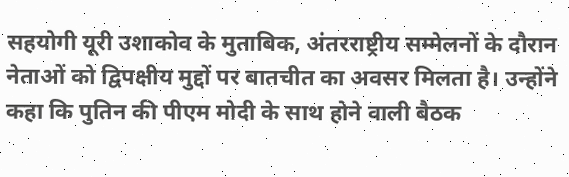सहयोगी यूरी उशाकोव के मुताबिक, अंतरराष्ट्रीय सम्मेलनों के दौरान नेताओं को द्विपक्षीय मुद्दों पर बातचीत का अवसर मिलता है। उन्होंने कहा कि पुतिन की पीएम मोदी के साथ होने वाली बैठक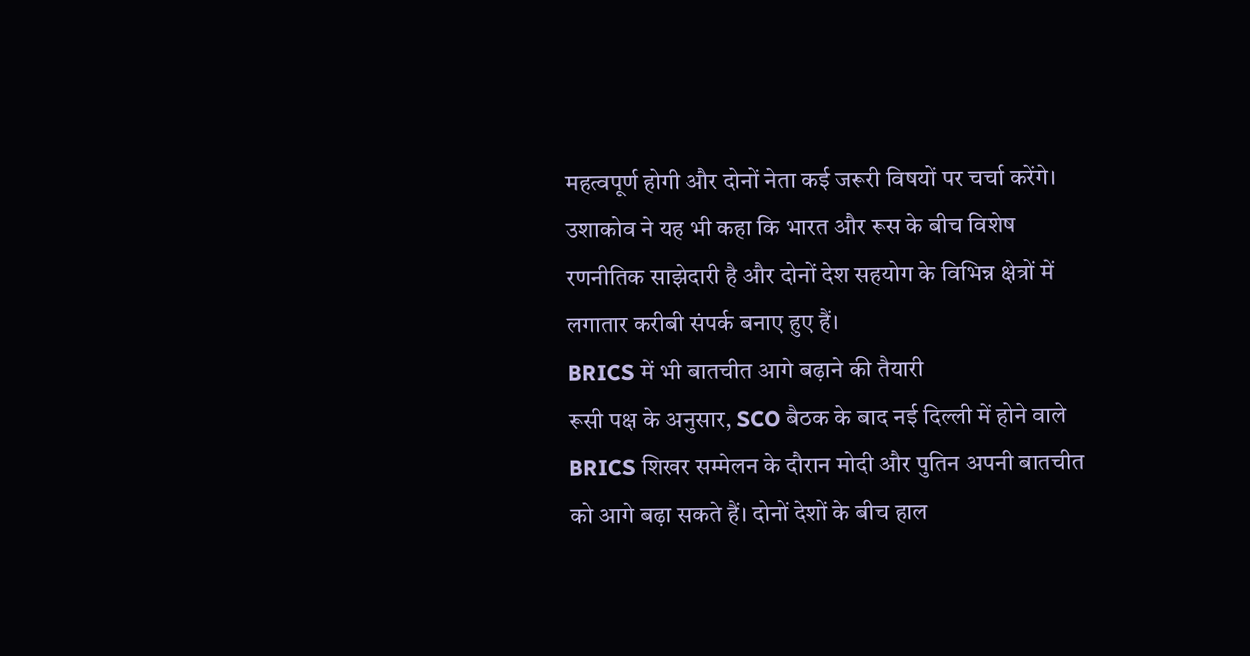महत्वपूर्ण होगी और दोनों नेता कई जरूरी विषयों पर चर्चा करेंगे।
उशाकोव ने यह भी कहा कि भारत और रूस के बीच विशेष रणनीतिक साझेदारी है और दोनों देश सहयोग के विभिन्न क्षेत्रों में लगातार करीबी संपर्क बनाए हुए हैं।
BRICS में भी बातचीत आगे बढ़ाने की तैयारी
रूसी पक्ष के अनुसार, SCO बैठक के बाद नई दिल्ली में होने वाले BRICS शिखर सम्मेलन के दौरान मोदी और पुतिन अपनी बातचीत को आगे बढ़ा सकते हैं। दोनों देशों के बीच हाल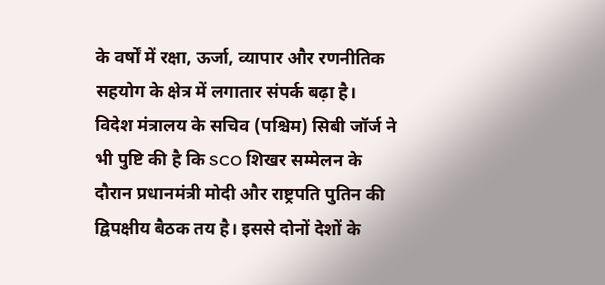के वर्षों में रक्षा, ऊर्जा, व्यापार और रणनीतिक सहयोग के क्षेत्र में लगातार संपर्क बढ़ा है।
विदेश मंत्रालय के सचिव (पश्चिम) सिबी जॉर्ज ने भी पुष्टि की है कि SCO शिखर सम्मेलन के दौरान प्रधानमंत्री मोदी और राष्ट्रपति पुतिन की द्विपक्षीय बैठक तय है। इससे दोनों देशों के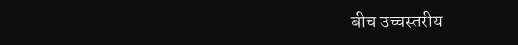बीच उच्चस्तरीय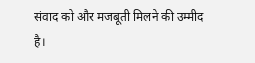संवाद को और मजबूती मिलने की उम्मीद है।